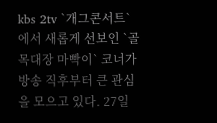kbs 2tv `개그콘서트`에서 새롭게 선보인 `골목대장 마빡이` 코너가 방송 직후부터 큰 관심을 모으고 있다. 27일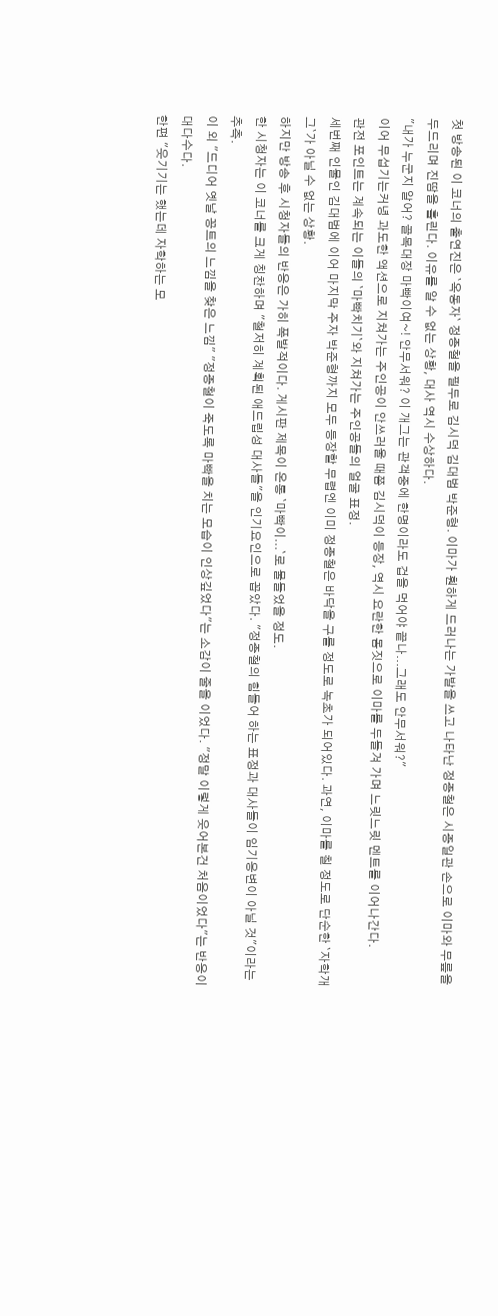첫 방송된 이 코너의 출연진은 `옥동자` 정종철을 필두로 김시덕 김대범 박준형. 이마가 훤하게 드러나는 가발을 쓰고 나타난 정종철은 시종일관 손으로 이마와 무릎을 두드리며 진땀을 흘린다. 이유를 알 수 없는 상황, 대사 역시 수상하다.
"내가 누군지 알어? 골목대장 마빡이여~! 안무서워? 이 개그는 관객중에 한명이라도 겁을 먹어야 끝나...그래도 안무서워?"
이어 무섭기는커녕 과도한 액션으로 지쳐가는 주인공이 안쓰러울 때쯤 김시덕이 등장, 역시 요란한 몸짓으로 이마를 두들겨 가며 느릿느릿 멘트를 이어나간다.
관전 포인트는 계속되는 이들의 `마빡치기`와 지쳐가는 주인공들의 얼굴 표정.
세번째 인물인 김대범에 이어 마지막 주자 박준형까지 모두 등장할 무렵엔 이미 정종철은 바닥을 구를 정도로 녹초가 되어있다. 과연, 이마를 칠 정도로 단순한 `자학개그`가 아닐 수 없는 상황.
하지만 방송 후 시청자들의 반응은 가히 폭발적이다. 게시판 제목이 온통 `마빡이...`로 물들었을 정도.
한 시청자는 이 코너를 크게 칭찬하며 "철저히 계획된 애드립성 대사들"을 인기요인으로 꼽았다. "정종철의 힘들어 하는 표정과 대사들이 임기응변이 아닐 것"이라는 추측.
이 외 "드디어 옛날 꽁트의 느낌을 찾은 느낌" "정종철이 죽도록 마빡을 치는 모습이 인상깊었다"는 소감이 줄을 이었다. "정말 이렇게 웃어본건 처음이었다"는 반응이 대다수다.
한편 "웃기기는 했는데 자학하는 모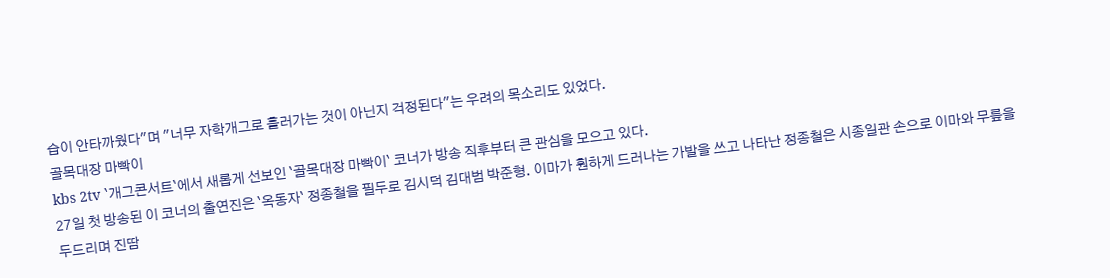습이 안타까웠다"며 "너무 자학개그로 흘러가는 것이 아닌지 걱정된다"는 우려의 목소리도 있었다.
골목대장 마빡이
kbs 2tv `개그콘서트`에서 새롭게 선보인 `골목대장 마빡이` 코너가 방송 직후부터 큰 관심을 모으고 있다.
27일 첫 방송된 이 코너의 출연진은 `옥동자` 정종철을 필두로 김시덕 김대범 박준형. 이마가 훤하게 드러나는 가발을 쓰고 나타난 정종철은 시종일관 손으로 이마와 무릎을 두드리며 진땀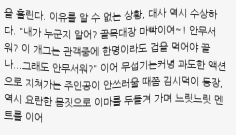을 흘린다. 이유를 알 수 없는 상황, 대사 역시 수상하다. "내가 누군지 알어? 골목대장 마빡이여~! 안무서워? 이 개그는 관객중에 한명이라도 겁을 먹어야 끝나...그래도 안무서워?" 이어 무섭기는커녕 과도한 액션으로 지쳐가는 주인공이 안쓰러울 때쯤 김시덕이 등장, 역시 요란한 몸짓으로 이마를 두들겨 가며 느릿느릿 멘트를 이어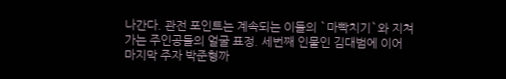나간다. 관전 포인트는 계속되는 이들의 `마빡치기`와 지쳐가는 주인공들의 얼굴 표정. 세번째 인물인 김대범에 이어 마지막 주자 박준형까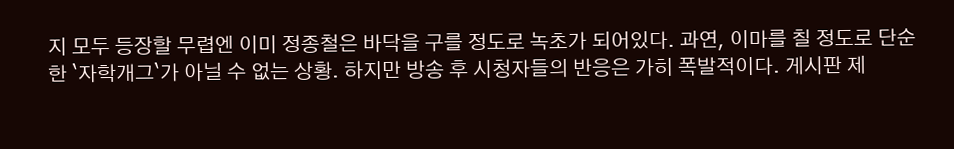지 모두 등장할 무렵엔 이미 정종철은 바닥을 구를 정도로 녹초가 되어있다. 과연, 이마를 칠 정도로 단순한 `자학개그`가 아닐 수 없는 상황. 하지만 방송 후 시청자들의 반응은 가히 폭발적이다. 게시판 제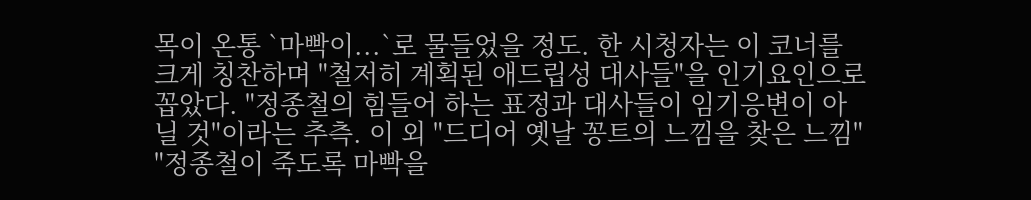목이 온통 `마빡이...`로 물들었을 정도. 한 시청자는 이 코너를 크게 칭찬하며 "철저히 계획된 애드립성 대사들"을 인기요인으로 꼽았다. "정종철의 힘들어 하는 표정과 대사들이 임기응변이 아닐 것"이라는 추측. 이 외 "드디어 옛날 꽁트의 느낌을 찾은 느낌" "정종철이 죽도록 마빡을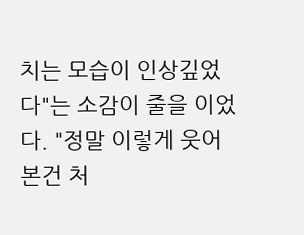치는 모습이 인상깊었다"는 소감이 줄을 이었다. "정말 이렇게 웃어본건 처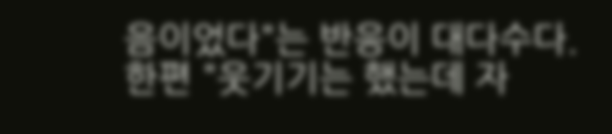음이었다"는 반응이 대다수다. 한편 "웃기기는 했는데 자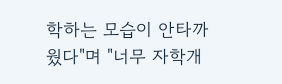학하는 모습이 안타까웠다"며 "너무 자학개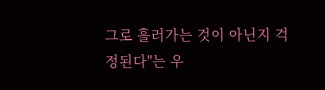그로 흘러가는 것이 아닌지 걱정된다"는 우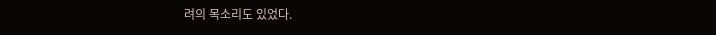려의 목소리도 있었다.